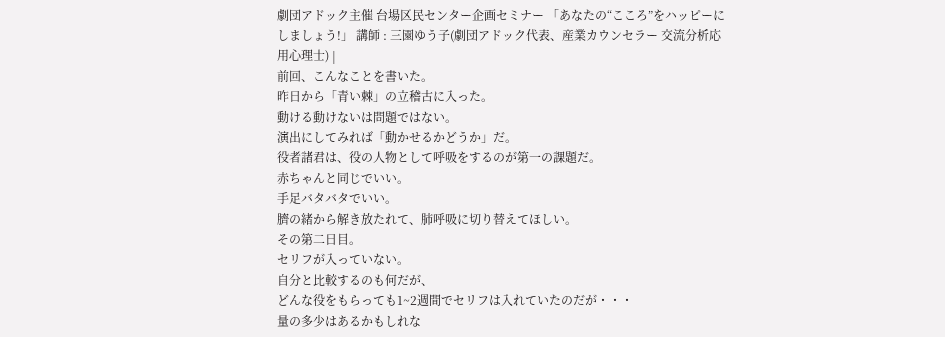劇団アドック主催 台場区民センター企画セミナー 「あなたの“こころ”をハッピーにしましょう!」 講師 : 三園ゆう子(劇団アドック代表、産業カウンセラー 交流分析応用心理士) |
前回、こんなことを書いた。
昨日から「青い棘」の立稽古に入った。
動ける動けないは問題ではない。
演出にしてみれば「動かせるかどうか」だ。
役者諸君は、役の人物として呼吸をするのが第一の課題だ。
赤ちゃんと同じでいい。
手足バタバタでいい。
臍の緒から解き放たれて、肺呼吸に切り替えてほしい。
その第二日目。
セリフが入っていない。
自分と比較するのも何だが、
どんな役をもらっても1~2週間でセリフは入れていたのだが・・・
量の多少はあるかもしれな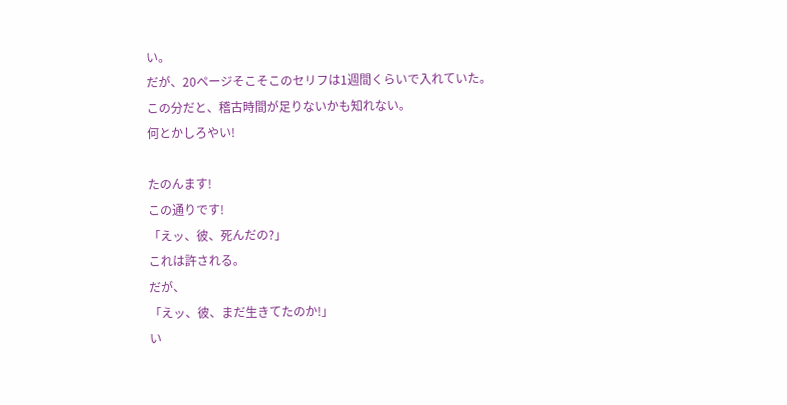い。
だが、20ページそこそこのセリフは1週間くらいで入れていた。
この分だと、稽古時間が足りないかも知れない。
何とかしろやい!

たのんます!
この通りです!
「えッ、彼、死んだの?」
これは許される。
だが、
「えッ、彼、まだ生きてたのか!」
い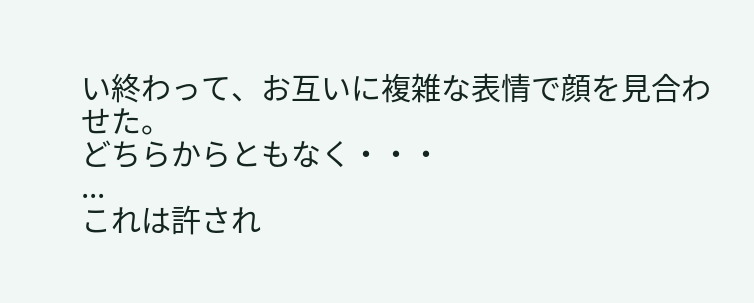い終わって、お互いに複雑な表情で顔を見合わせた。
どちらからともなく・・・
...
これは許され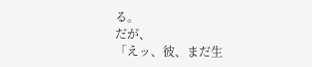る。
だが、
「えッ、彼、まだ生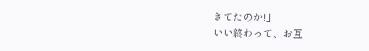きてたのか!」
いい終わって、お互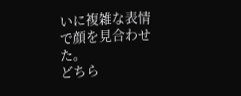いに複雑な表情で顔を見合わせた。
どちら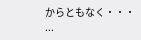からともなく・・・
...